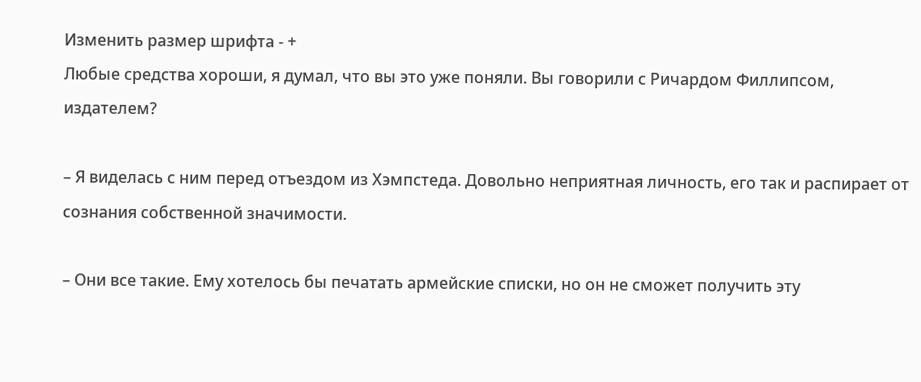Изменить размер шрифта - +
Любые средства хороши, я думал, что вы это уже поняли. Вы говорили с Ричардом Филлипсом, издателем?

– Я виделась с ним перед отъездом из Хэмпстеда. Довольно неприятная личность, его так и распирает от сознания собственной значимости.

– Они все такие. Ему хотелось бы печатать армейские списки, но он не сможет получить эту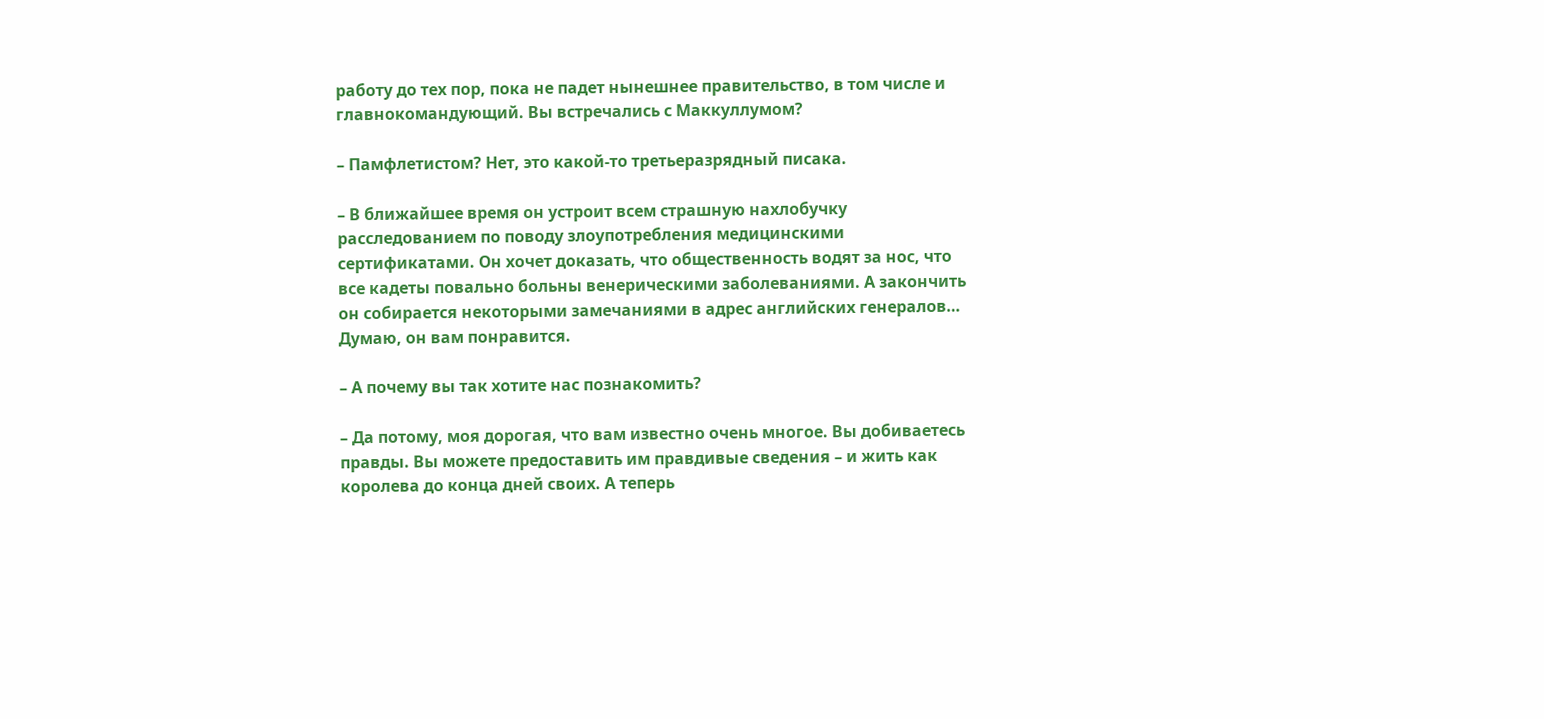работу до тех пор, пока не падет нынешнее правительство, в том числе и главнокомандующий. Вы встречались с Маккуллумом?

– Памфлетистом? Нет, это какой-то третьеразрядный писака.

– В ближайшее время он устроит всем страшную нахлобучку расследованием по поводу злоупотребления медицинскими сертификатами. Он хочет доказать, что общественность водят за нос, что все кадеты повально больны венерическими заболеваниями. А закончить он собирается некоторыми замечаниями в адрес английских генералов… Думаю, он вам понравится.

– А почему вы так хотите нас познакомить?

– Да потому, моя дорогая, что вам известно очень многое. Вы добиваетесь правды. Вы можете предоставить им правдивые сведения – и жить как королева до конца дней своих. А теперь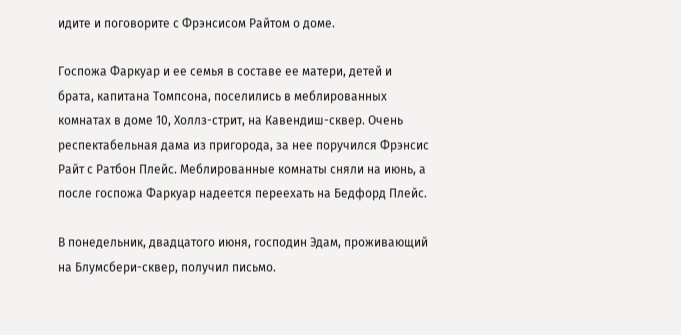идите и поговорите с Фрэнсисом Райтом о доме.

Госпожа Фаркуар и ее семья в составе ее матери, детей и брата, капитана Томпсона, поселились в меблированных комнатах в доме 10, Холлз-стрит, на Кавендиш-сквер. Очень респектабельная дама из пригорода, за нее поручился Фрэнсис Райт с Ратбон Плейс. Меблированные комнаты сняли на июнь, а после госпожа Фаркуар надеется переехать на Бедфорд Плейс.

В понедельник, двадцатого июня, господин Эдам, проживающий на Блумсбери-сквер, получил письмо.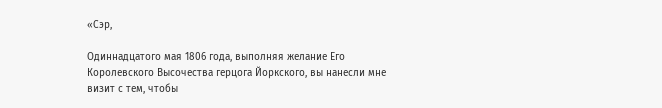«Сэр,

Одиннадцатого мая 1806 года, выполняя желание Его Королевского Высочества герцога Йоркского, вы нанесли мне визит с тем, чтобы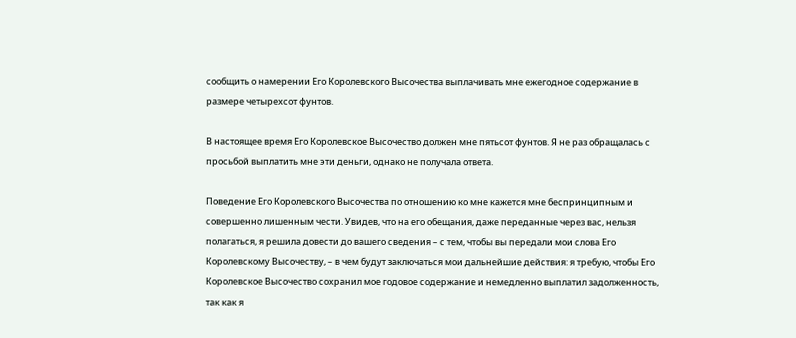сообщить о намерении Его Королевского Высочества выплачивать мне ежегодное содержание в размере четырехсот фунтов.

В настоящее время Его Королевское Высочество должен мне пятьсот фунтов. Я не раз обращалась с просьбой выплатить мне эти деньги, однако не получала ответа.

Поведение Его Королевского Высочества по отношению ко мне кажется мне беспринципным и совершенно лишенным чести. Увидев, что на его обещания, даже переданные через вас, нельзя полагаться, я решила довести до вашего сведения – с тем, чтобы вы передали мои слова Его Королевскому Высочеству, – в чем будут заключаться мои дальнейшие действия: я требую, чтобы Его Королевское Высочество сохранил мое годовое содержание и немедленно выплатил задолженность, так как я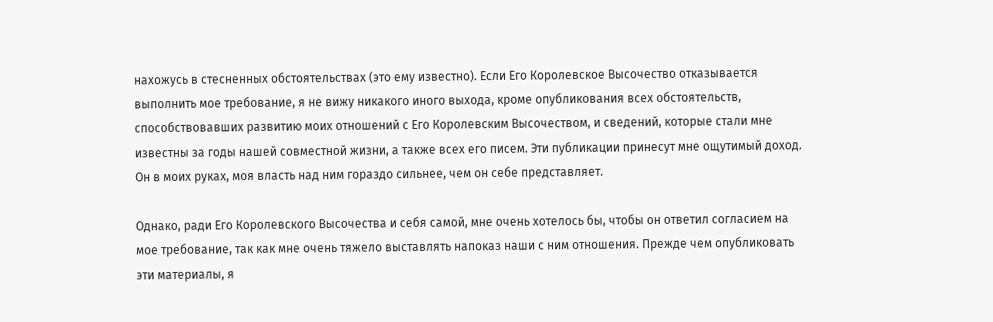нахожусь в стесненных обстоятельствах (это ему известно). Если Его Королевское Высочество отказывается выполнить мое требование, я не вижу никакого иного выхода, кроме опубликования всех обстоятельств, способствовавших развитию моих отношений с Его Королевским Высочеством, и сведений, которые стали мне известны за годы нашей совместной жизни, а также всех его писем. Эти публикации принесут мне ощутимый доход. Он в моих руках, моя власть над ним гораздо сильнее, чем он себе представляет.

Однако, ради Его Королевского Высочества и себя самой, мне очень хотелось бы, чтобы он ответил согласием на мое требование, так как мне очень тяжело выставлять напоказ наши с ним отношения. Прежде чем опубликовать эти материалы, я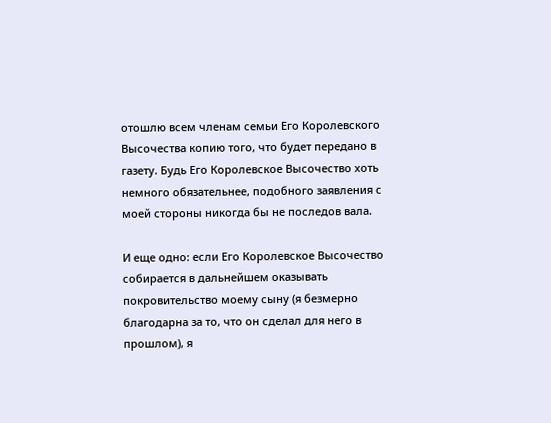отошлю всем членам семьи Его Королевского Высочества копию того, что будет передано в газету. Будь Его Королевское Высочество хоть немного обязательнее, подобного заявления с моей стороны никогда бы не последов вала.

И еще одно: если Его Королевское Высочество собирается в дальнейшем оказывать покровительство моему сыну (я безмерно благодарна за то, что он сделал для него в прошлом), я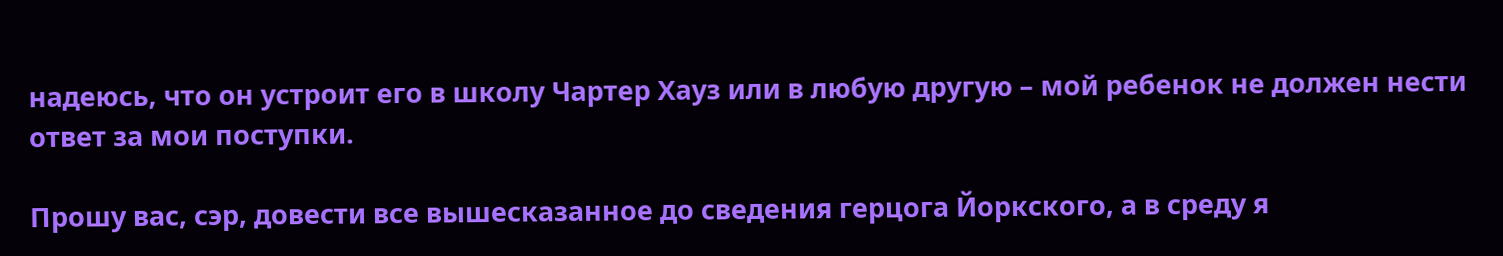надеюсь, что он устроит его в школу Чартер Хауз или в любую другую – мой ребенок не должен нести ответ за мои поступки.

Прошу вас, сэр, довести все вышесказанное до сведения герцога Йоркского, а в среду я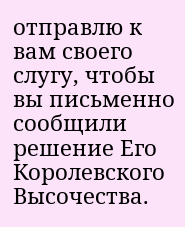отправлю к вам своего слугу, чтобы вы письменно сообщили решение Его Королевского Высочества.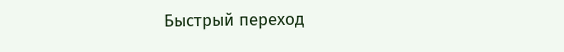Быстрый переход